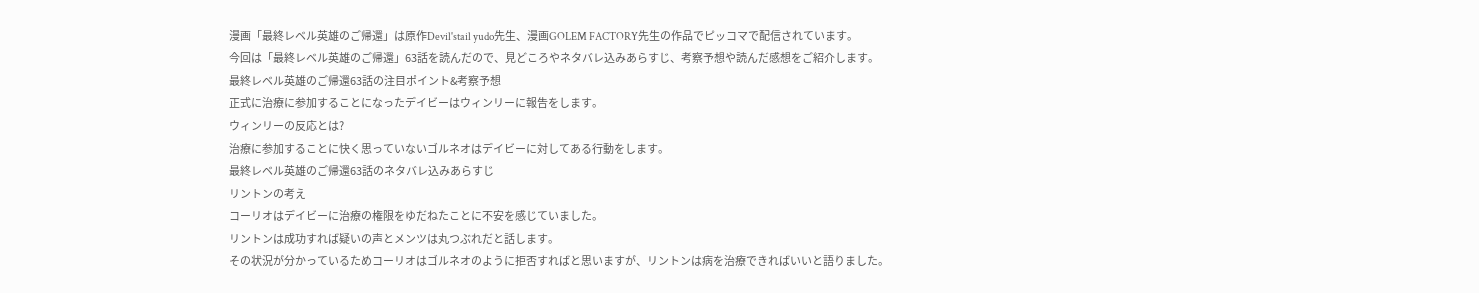漫画「最終レベル英雄のご帰還」は原作Devil'stail yudo先生、漫画GOLEM FACTORY先生の作品でピッコマで配信されています。
今回は「最終レベル英雄のご帰還」63話を読んだので、見どころやネタバレ込みあらすじ、考察予想や読んだ感想をご紹介します。
最終レベル英雄のご帰還63話の注目ポイント&考察予想
正式に治療に参加することになったデイビーはウィンリーに報告をします。
ウィンリーの反応とは?
治療に参加することに快く思っていないゴルネオはデイビーに対してある行動をします。
最終レベル英雄のご帰還63話のネタバレ込みあらすじ
リントンの考え
コーリオはデイビーに治療の権限をゆだねたことに不安を感じていました。
リントンは成功すれば疑いの声とメンツは丸つぶれだと話します。
その状況が分かっているためコーリオはゴルネオのように拒否すればと思いますが、リントンは病を治療できればいいと語りました。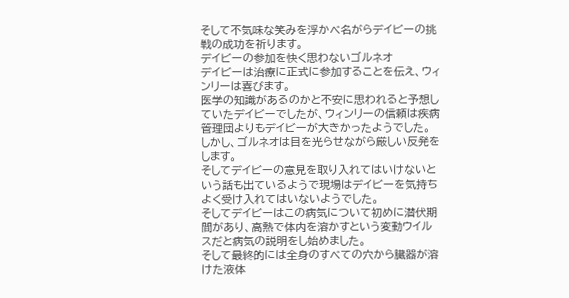そして不気味な笑みを浮かべ名がらデイビーの挑戦の成功を祈ります。
デイビーの参加を快く思わないゴルネオ
デイビーは治療に正式に参加することを伝え、ウィンリーは喜びます。
医学の知識があるのかと不安に思われると予想していたデイビーでしたが、ウィンリーの信頼は疾病管理団よりもデイビーが大きかったようでした。
しかし、ゴルネオは目を光らせながら厳しい反発をします。
そしてデイビーの意見を取り入れてはいけないという話も出ているようで現場はデイビーを気持ちよく受け入れてはいないようでした。
そしてデイビーはこの病気について初めに潜伏期間があり、高熱で体内を溶かすという変動ウイルスだと病気の説明をし始めました。
そして最終的には全身のすべての穴から臓器が溶けた液体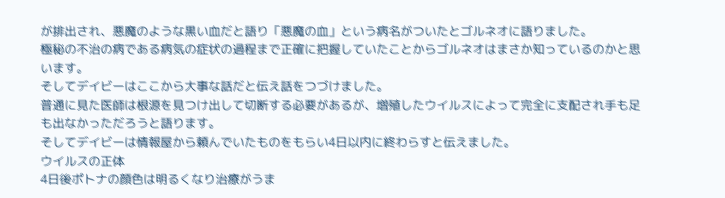が排出され、悪魔のような黒い血だと語り「悪魔の血」という病名がついたとゴルネオに語りました。
極秘の不治の病である病気の症状の過程まで正確に把握していたことからゴルネオはまさか知っているのかと思います。
そしてデイビーはここから大事な話だと伝え話をつづけました。
普通に見た医師は根源を見つけ出して切断する必要があるが、増殖したウイルスによって完全に支配され手も足も出なかっただろうと語ります。
そしてデイビーは情報屋から頼んでいたものをもらい4日以内に終わらすと伝えました。
ウイルスの正体
4日後ポトナの顔色は明るくなり治療がうま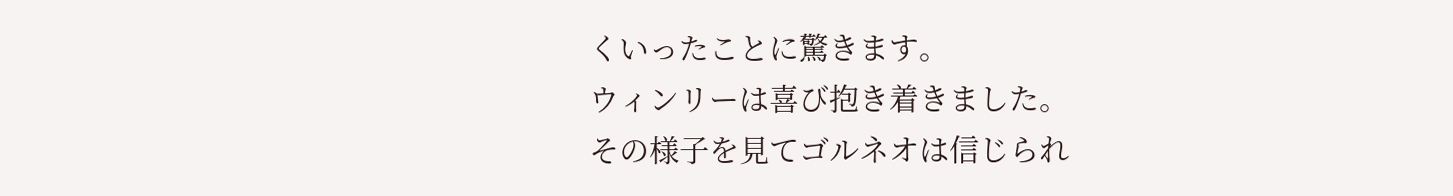くいったことに驚きます。
ウィンリーは喜び抱き着きました。
その様子を見てゴルネオは信じられ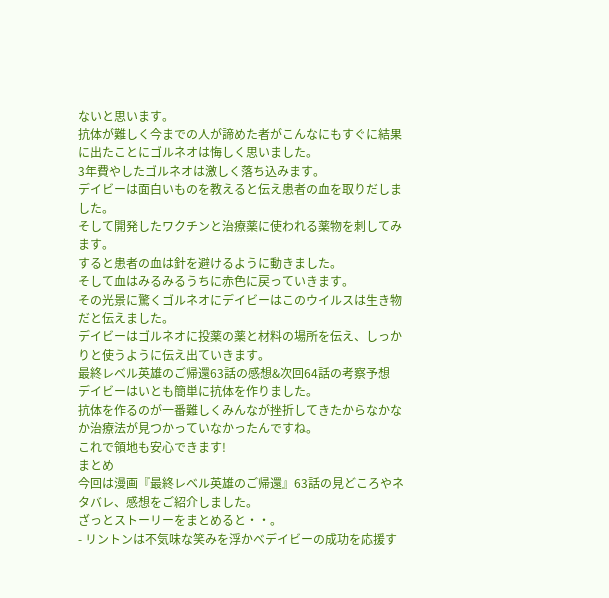ないと思います。
抗体が難しく今までの人が諦めた者がこんなにもすぐに結果に出たことにゴルネオは悔しく思いました。
3年費やしたゴルネオは激しく落ち込みます。
デイビーは面白いものを教えると伝え患者の血を取りだしました。
そして開発したワクチンと治療薬に使われる薬物を刺してみます。
すると患者の血は針を避けるように動きました。
そして血はみるみるうちに赤色に戻っていきます。
その光景に驚くゴルネオにデイビーはこのウイルスは生き物だと伝えました。
デイビーはゴルネオに投薬の薬と材料の場所を伝え、しっかりと使うように伝え出ていきます。
最終レベル英雄のご帰還63話の感想&次回64話の考察予想
デイビーはいとも簡単に抗体を作りました。
抗体を作るのが一番難しくみんなが挫折してきたからなかなか治療法が見つかっていなかったんですね。
これで領地も安心できます!
まとめ
今回は漫画『最終レベル英雄のご帰還』63話の見どころやネタバレ、感想をご紹介しました。
ざっとストーリーをまとめると・・。
- リントンは不気味な笑みを浮かべデイビーの成功を応援す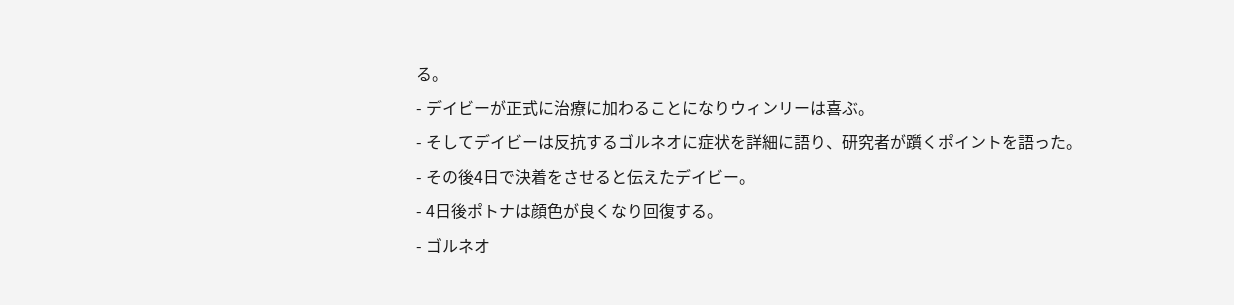る。
- デイビーが正式に治療に加わることになりウィンリーは喜ぶ。
- そしてデイビーは反抗するゴルネオに症状を詳細に語り、研究者が躓くポイントを語った。
- その後4日で決着をさせると伝えたデイビー。
- 4日後ポトナは顔色が良くなり回復する。
- ゴルネオ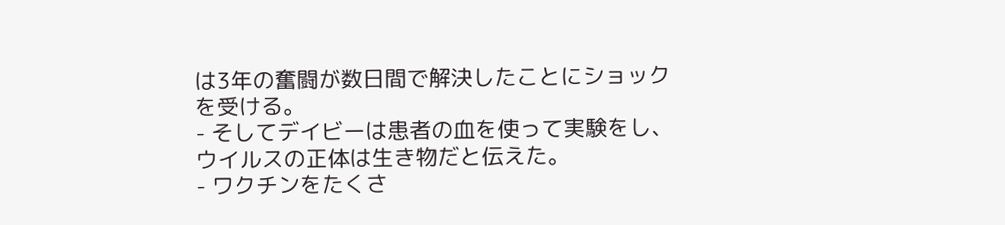は3年の奮闘が数日間で解決したことにショックを受ける。
- そしてデイビーは患者の血を使って実験をし、ウイルスの正体は生き物だと伝えた。
- ワクチンをたくさ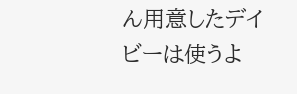ん用意したデイビーは使うよ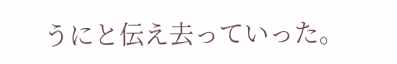うにと伝え去っていった。